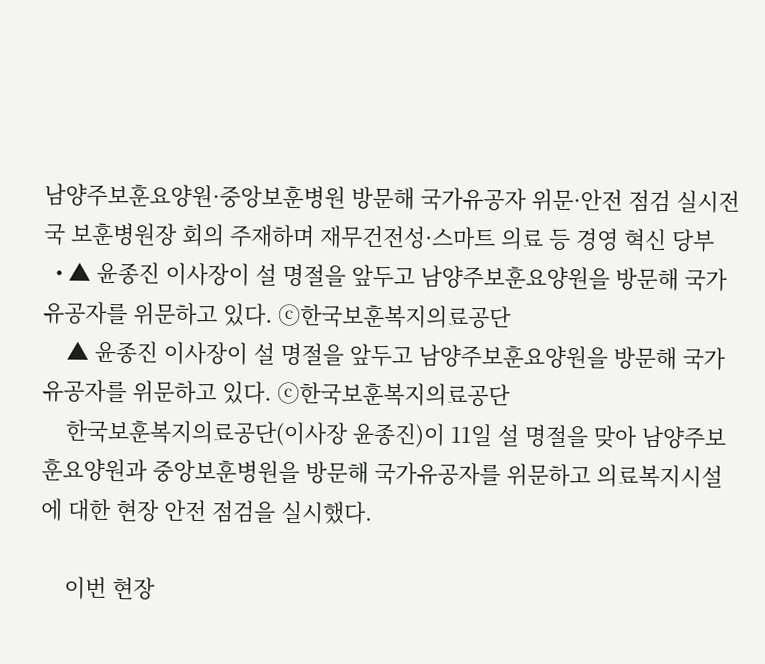남양주보훈요양원·중앙보훈병원 방문해 국가유공자 위문·안전 점검 실시전국 보훈병원장 회의 주재하며 재무건전성·스마트 의료 등 경영 혁신 당부
  • ▲ 윤종진 이사장이 설 명절을 앞두고 남양주보훈요양원을 방문해 국가유공자를 위문하고 있다. ⓒ한국보훈복지의료공단
    ▲ 윤종진 이사장이 설 명절을 앞두고 남양주보훈요양원을 방문해 국가유공자를 위문하고 있다. ⓒ한국보훈복지의료공단
    한국보훈복지의료공단(이사장 윤종진)이 11일 설 명절을 맞아 남양주보훈요양원과 중앙보훈병원을 방문해 국가유공자를 위문하고 의료복지시설에 대한 현장 안전 점검을 실시했다.

    이번 현장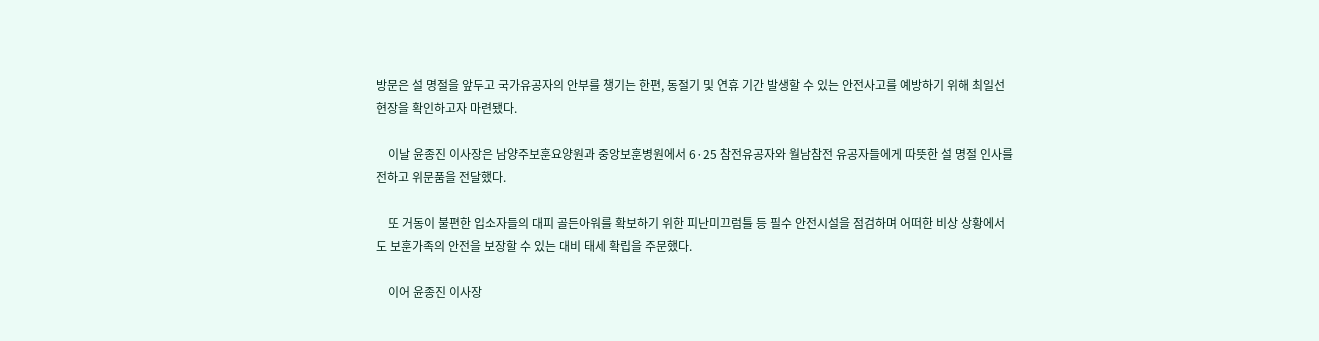방문은 설 명절을 앞두고 국가유공자의 안부를 챙기는 한편, 동절기 및 연휴 기간 발생할 수 있는 안전사고를 예방하기 위해 최일선 현장을 확인하고자 마련됐다.

    이날 윤종진 이사장은 남양주보훈요양원과 중앙보훈병원에서 6·25 참전유공자와 월남참전 유공자들에게 따뜻한 설 명절 인사를 전하고 위문품을 전달했다.

    또 거동이 불편한 입소자들의 대피 골든아워를 확보하기 위한 피난미끄럼틀 등 필수 안전시설을 점검하며 어떠한 비상 상황에서도 보훈가족의 안전을 보장할 수 있는 대비 태세 확립을 주문했다.

    이어 윤종진 이사장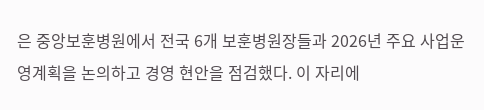은 중앙보훈병원에서 전국 6개 보훈병원장들과 2026년 주요 사업운영계획을 논의하고 경영 현안을 점검했다. 이 자리에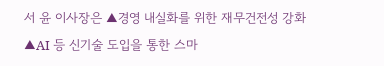서 윤 이사장은 ▲경영 내실화를 위한 재무건전성 강화 ▲AI 등 신기술 도입을 통한 스마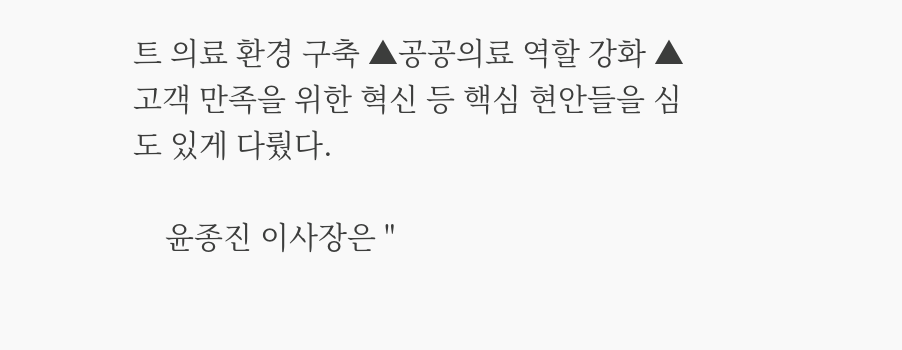트 의료 환경 구축 ▲공공의료 역할 강화 ▲고객 만족을 위한 혁신 등 핵심 현안들을 심도 있게 다뤘다.

    윤종진 이사장은 "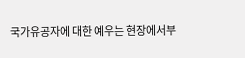국가유공자에 대한 예우는 현장에서부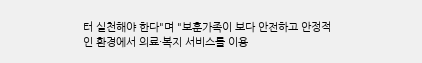터 실천해야 한다"며 "보훈가족이 보다 안전하고 안정적인 환경에서 의료·복지 서비스를 이용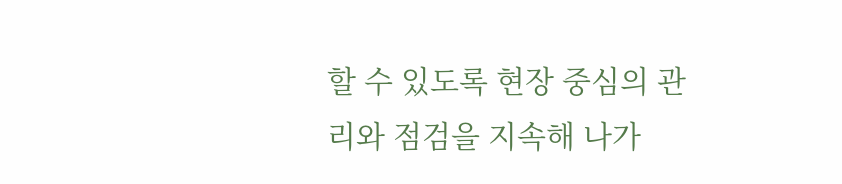할 수 있도록 현장 중심의 관리와 점검을 지속해 나가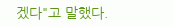겠다"고 말했다.